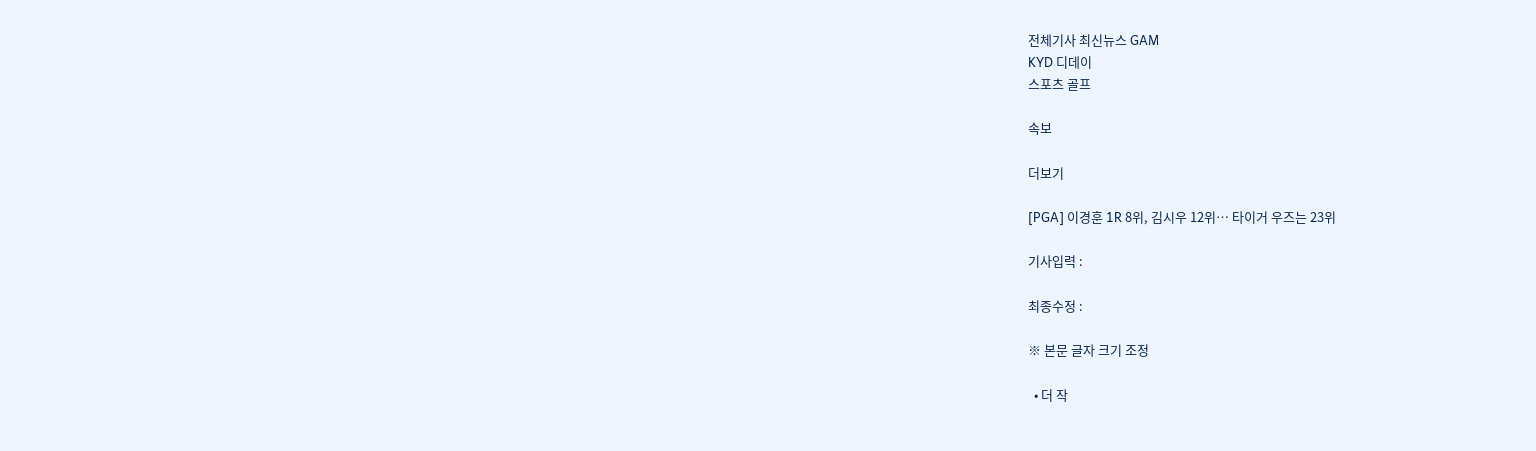전체기사 최신뉴스 GAM
KYD 디데이
스포츠 골프

속보

더보기

[PGA] 이경훈 1R 8위, 김시우 12위… 타이거 우즈는 23위

기사입력 :

최종수정 :

※ 본문 글자 크기 조정

  • 더 작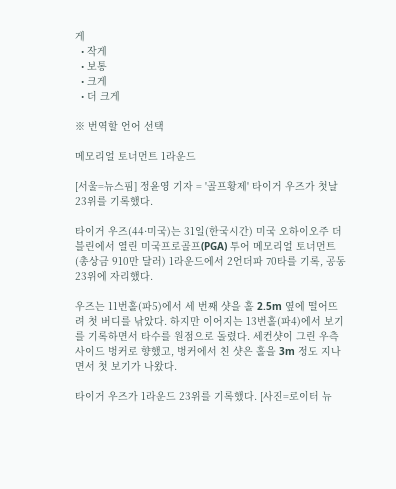게
  • 작게
  • 보통
  • 크게
  • 더 크게

※ 번역할 언어 선택

메모리얼 토너먼트 1라운드

[서울=뉴스핌] 정윤영 기자 = '골프황제' 타이거 우즈가 첫날 23위를 기록했다.

타이거 우즈(44·미국)는 31일(한국시간) 미국 오하이오주 더블린에서 열린 미국프로골프(PGA) 투어 메모리얼 토너먼트(총상금 910만 달러) 1라운드에서 2언더파 70타를 기록, 공동 23위에 자리했다.

우즈는 11번홀(파5)에서 세 번째 샷을 홀 2.5m 옆에 떨어뜨려 첫 버디를 낚았다. 하지만 이어지는 13번홀(파4)에서 보기를 기록하면서 타수를 원점으로 돌렸다. 세컨샷이 그린 우측 사이드 벙커로 향했고, 벙커에서 친 샷은 홀을 3m 정도 지나면서 첫 보기가 나왔다.

타이거 우즈가 1라운드 23위를 기록했다. [사진=로이터 뉴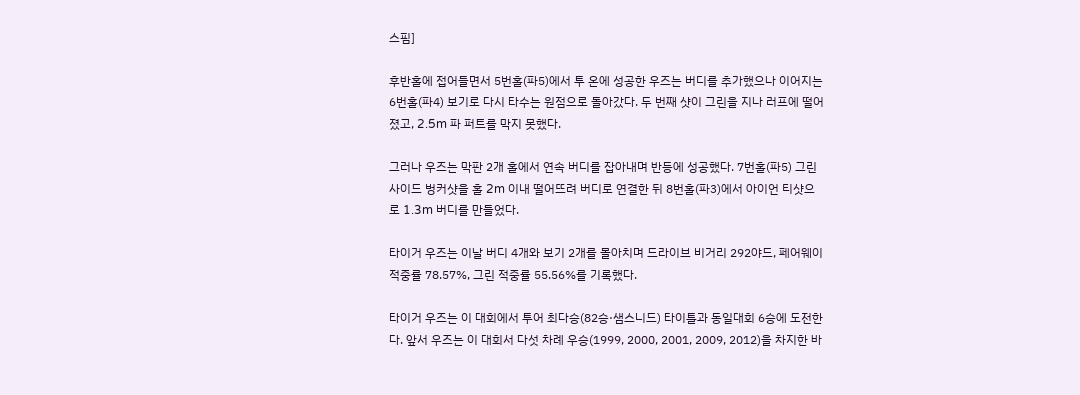스핌]

후반홀에 접어들면서 5번홀(파5)에서 투 온에 성공한 우즈는 버디를 추가했으나 이어지는 6번홀(파4) 보기로 다시 타수는 원점으로 돌아갔다. 두 번째 샷이 그린을 지나 러프에 떨어졌고, 2.5m 파 퍼트를 막지 못했다.

그러나 우즈는 막판 2개 홀에서 연속 버디를 잡아내며 반등에 성공했다. 7번홀(파5) 그린 사이드 벙커샷을 홀 2m 이내 떨어뜨려 버디로 연결한 뒤 8번홀(파3)에서 아이언 티샷으로 1.3m 버디를 만들었다.

타이거 우즈는 이날 버디 4개와 보기 2개를 몰아치며 드라이브 비거리 292야드, 페어웨이 적중률 78.57%, 그린 적중률 55.56%를 기록했다.

타이거 우즈는 이 대회에서 투어 최다승(82승·샘스니드) 타이틀과 동일대회 6승에 도전한다. 앞서 우즈는 이 대회서 다섯 차례 우승(1999, 2000, 2001, 2009, 2012)을 차지한 바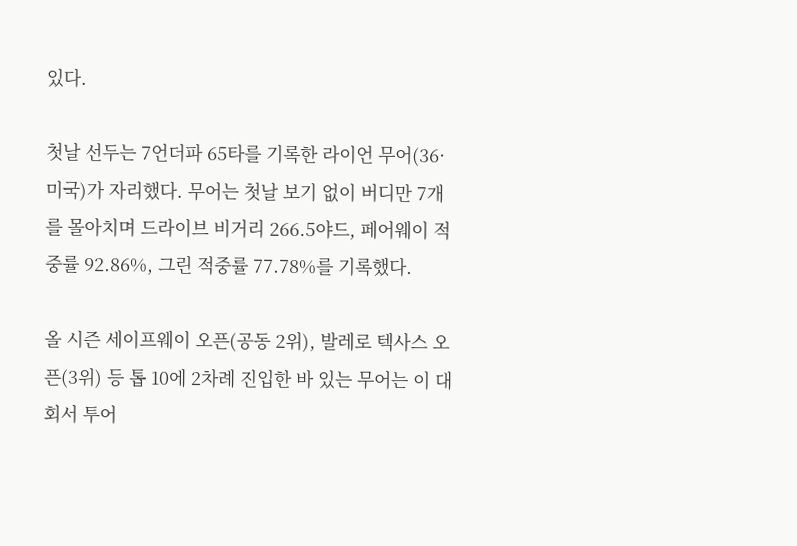있다.

첫날 선두는 7언더파 65타를 기록한 라이언 무어(36·미국)가 자리했다. 무어는 첫날 보기 없이 버디만 7개를 몰아치며 드라이브 비거리 266.5야드, 페어웨이 적중률 92.86%, 그린 적중률 77.78%를 기록했다.

올 시즌 세이프웨이 오픈(공동 2위), 발레로 텍사스 오픈(3위) 등 톱 10에 2차례 진입한 바 있는 무어는 이 대회서 투어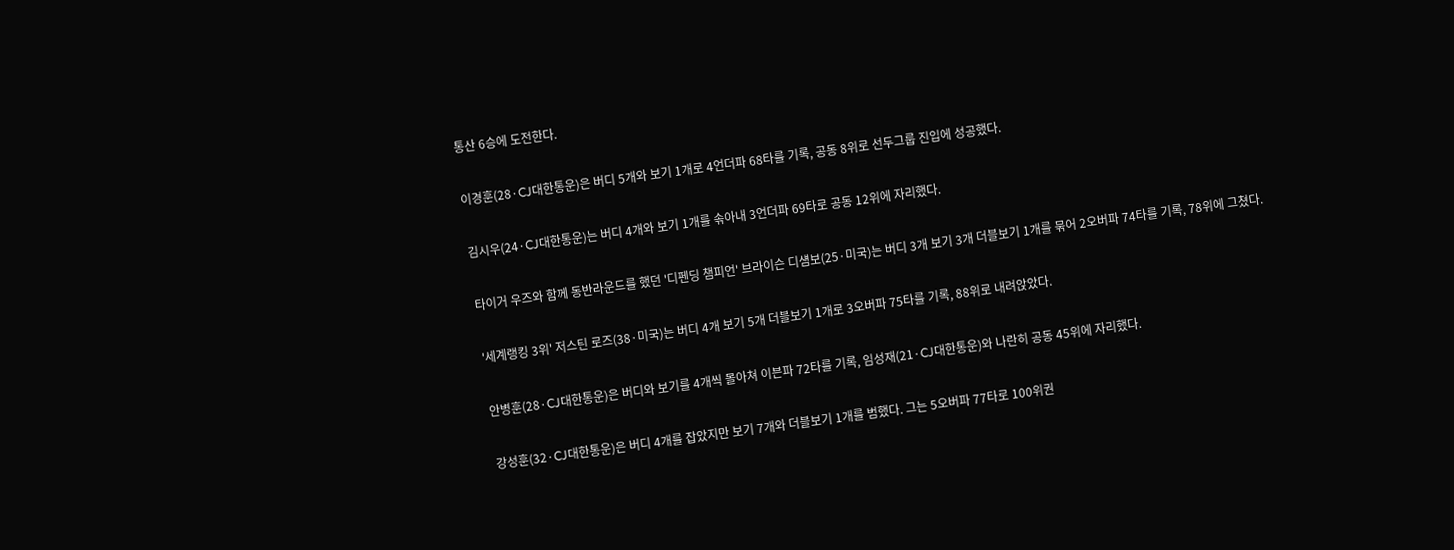통산 6승에 도전한다.

이경훈(28·CJ대한통운)은 버디 5개와 보기 1개로 4언더파 68타를 기록, 공동 8위로 선두그룹 진입에 성공했다.

김시우(24·CJ대한통운)는 버디 4개와 보기 1개를 솎아내 3언더파 69타로 공동 12위에 자리했다.

타이거 우즈와 함께 동반라운드를 했던 '디펜딩 챔피언' 브라이슨 디섐보(25·미국)는 버디 3개 보기 3개 더블보기 1개를 묶어 2오버파 74타를 기록, 78위에 그쳤다.

'세계랭킹 3위' 저스틴 로즈(38·미국)는 버디 4개 보기 5개 더블보기 1개로 3오버파 75타를 기록, 88위로 내려앉았다.

안병훈(28·CJ대한통운)은 버디와 보기를 4개씩 몰아쳐 이븐파 72타를 기록, 임성재(21·CJ대한통운)와 나란히 공동 45위에 자리했다.

강성훈(32·CJ대한통운)은 버디 4개를 잡았지만 보기 7개와 더블보기 1개를 범했다. 그는 5오버파 77타로 100위권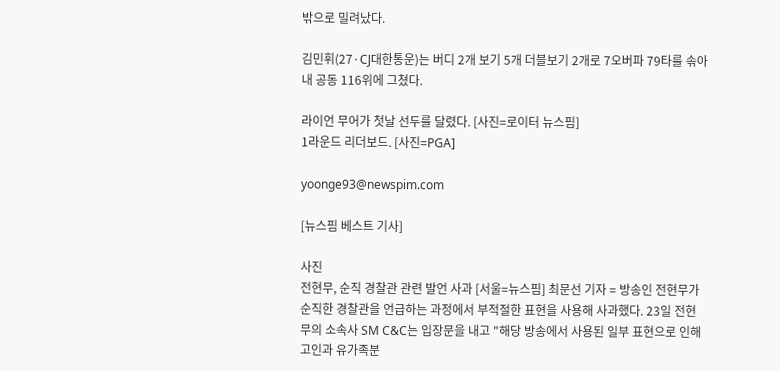밖으로 밀려났다.

김민휘(27·CJ대한통운)는 버디 2개 보기 5개 더블보기 2개로 7오버파 79타를 솎아내 공동 116위에 그쳤다.

라이언 무어가 첫날 선두를 달렸다. [사진=로이터 뉴스핌]
1라운드 리더보드. [사진=PGA]

yoonge93@newspim.com

[뉴스핌 베스트 기사]

사진
전현무, 순직 경찰관 관련 발언 사과 [서울=뉴스핌] 최문선 기자 = 방송인 전현무가 순직한 경찰관을 언급하는 과정에서 부적절한 표현을 사용해 사과했다. 23일 전현무의 소속사 SM C&C는 입장문을 내고 "해당 방송에서 사용된 일부 표현으로 인해 고인과 유가족분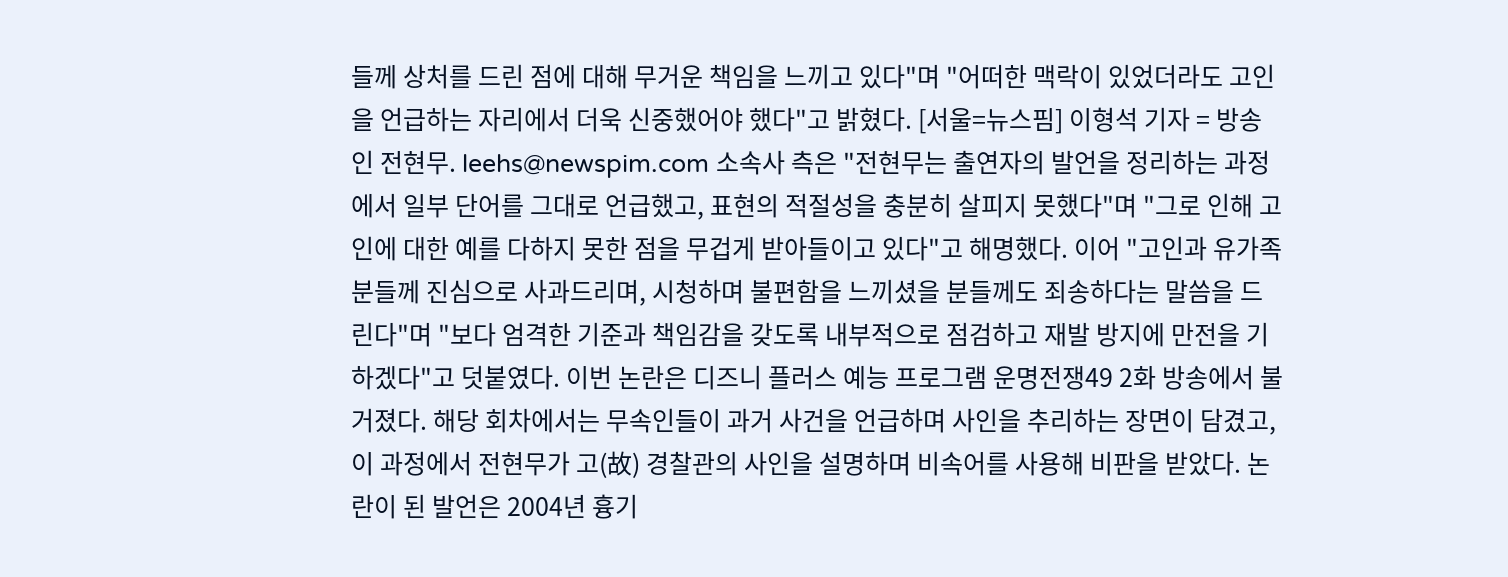들께 상처를 드린 점에 대해 무거운 책임을 느끼고 있다"며 "어떠한 맥락이 있었더라도 고인을 언급하는 자리에서 더욱 신중했어야 했다"고 밝혔다. [서울=뉴스핌] 이형석 기자 = 방송인 전현무. leehs@newspim.com 소속사 측은 "전현무는 출연자의 발언을 정리하는 과정에서 일부 단어를 그대로 언급했고, 표현의 적절성을 충분히 살피지 못했다"며 "그로 인해 고인에 대한 예를 다하지 못한 점을 무겁게 받아들이고 있다"고 해명했다. 이어 "고인과 유가족분들께 진심으로 사과드리며, 시청하며 불편함을 느끼셨을 분들께도 죄송하다는 말씀을 드린다"며 "보다 엄격한 기준과 책임감을 갖도록 내부적으로 점검하고 재발 방지에 만전을 기하겠다"고 덧붙였다. 이번 논란은 디즈니 플러스 예능 프로그램 운명전쟁49 2화 방송에서 불거졌다. 해당 회차에서는 무속인들이 과거 사건을 언급하며 사인을 추리하는 장면이 담겼고, 이 과정에서 전현무가 고(故) 경찰관의 사인을 설명하며 비속어를 사용해 비판을 받았다. 논란이 된 발언은 2004년 흉기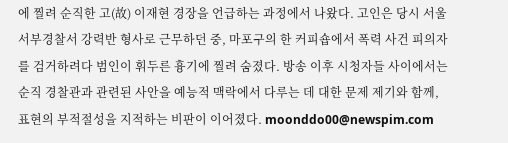에 찔려 순직한 고(故) 이재현 경장을 언급하는 과정에서 나왔다. 고인은 당시 서울 서부경찰서 강력반 형사로 근무하던 중, 마포구의 한 커피숍에서 폭력 사건 피의자를 검거하려다 범인이 휘두른 흉기에 찔려 숨졌다. 방송 이후 시청자들 사이에서는 순직 경찰관과 관련된 사안을 예능적 맥락에서 다루는 데 대한 문제 제기와 함께, 표현의 부적절성을 지적하는 비판이 이어졌다. moonddo00@newspim.com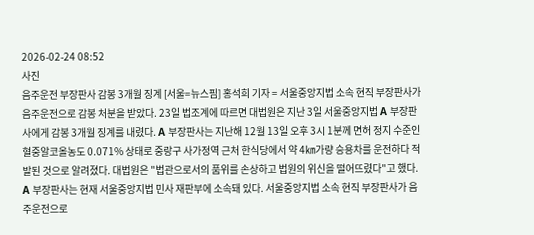2026-02-24 08:52
사진
음주운전 부장판사 감봉 3개월 징계 [서울=뉴스핌] 홍석희 기자 = 서울중앙지법 소속 현직 부장판사가 음주운전으로 감봉 처분을 받았다. 23일 법조계에 따르면 대법원은 지난 3일 서울중앙지법 A 부장판사에게 감봉 3개월 징계를 내렸다. A 부장판사는 지난해 12월 13일 오후 3시 1분께 면허 정지 수준인 혈중알코올농도 0.071% 상태로 중랑구 사가정역 근처 한식당에서 약 4㎞가량 승용차를 운전하다 적발된 것으로 알려졌다. 대법원은 "법관으로서의 품위를 손상하고 법원의 위신을 떨어뜨렸다"고 했다. A 부장판사는 현재 서울중앙지법 민사 재판부에 소속돼 있다. 서울중앙지법 소속 현직 부장판사가 음주운전으로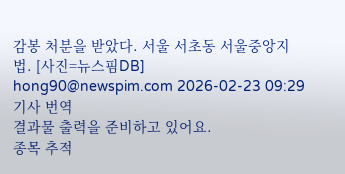감봉 처분을 받았다. 서울 서초동 서울중앙지법. [사진=뉴스핌DB] hong90@newspim.com 2026-02-23 09:29
기사 번역
결과물 출력을 준비하고 있어요.
종목 추적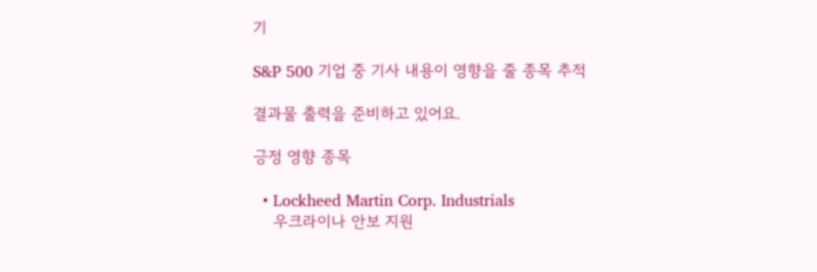기

S&P 500 기업 중 기사 내용이 영향을 줄 종목 추적

결과물 출력을 준비하고 있어요.

긍정 영향 종목

  • Lockheed Martin Corp. Industrials
    우크라이나 안보 지원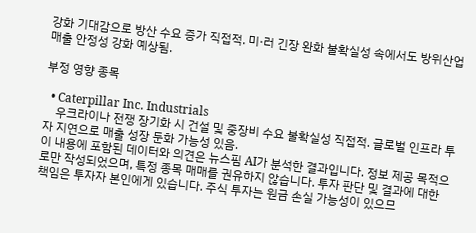강화 기대감으로 방산 수요 증가 직접적. 미·러 긴장 완화 불확실성 속에서도 방위산업 매출 안정성 강화 예상됨.

부정 영향 종목

  • Caterpillar Inc. Industrials
    우크라이나 전쟁 장기화 시 건설 및 중장비 수요 불확실성 직접적. 글로벌 인프라 투자 지연으로 매출 성장 둔화 가능성 있음.
이 내용에 포함된 데이터와 의견은 뉴스핌 AI가 분석한 결과입니다. 정보 제공 목적으로만 작성되었으며, 특정 종목 매매를 권유하지 않습니다. 투자 판단 및 결과에 대한 책임은 투자자 본인에게 있습니다. 주식 투자는 원금 손실 가능성이 있으므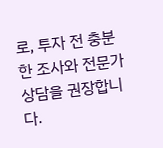로, 투자 전 충분한 조사와 전문가 상담을 권장합니다.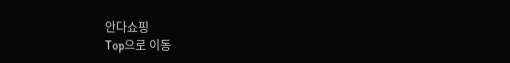안다쇼핑
Top으로 이동